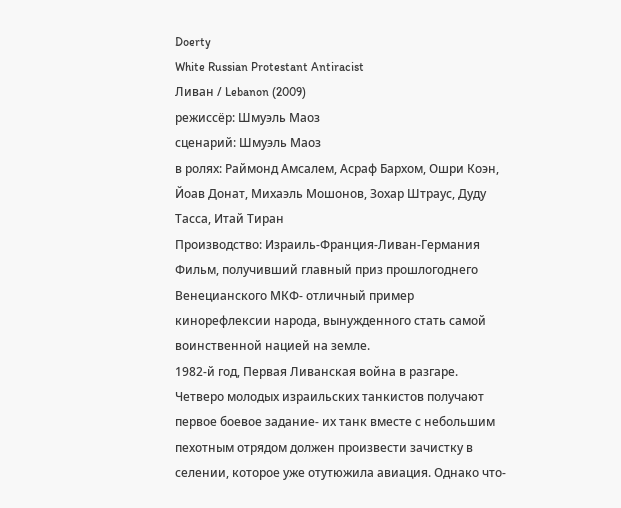Doerty
White Russian Protestant Antiracist
Ливан / Lebanon (2009)
режиссёр: Шмуэль Маоз
сценарий: Шмуэль Маоз
в ролях: Раймонд Амсалем, Асраф Бархом, Ошри Коэн, Йоав Донат, Михаэль Мошонов, Зохар Штраус, Дуду Тасса, Итай Тиран
Производство: Израиль-Франция-Ливан-Германия
Фильм, получивший главный приз прошлогоднего Венецианского МКФ- отличный пример кинорефлексии народа, вынужденного стать самой воинственной нацией на земле.
1982-й год, Первая Ливанская война в разгаре. Четверо молодых израильских танкистов получают первое боевое задание- их танк вместе с небольшим пехотным отрядом должен произвести зачистку в селении, которое уже отутюжила авиация. Однако что-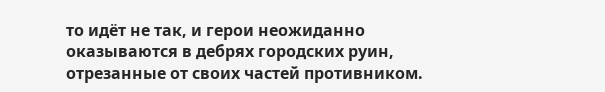то идёт не так, и герои неожиданно оказываются в дебрях городских руин, отрезанные от своих частей противником.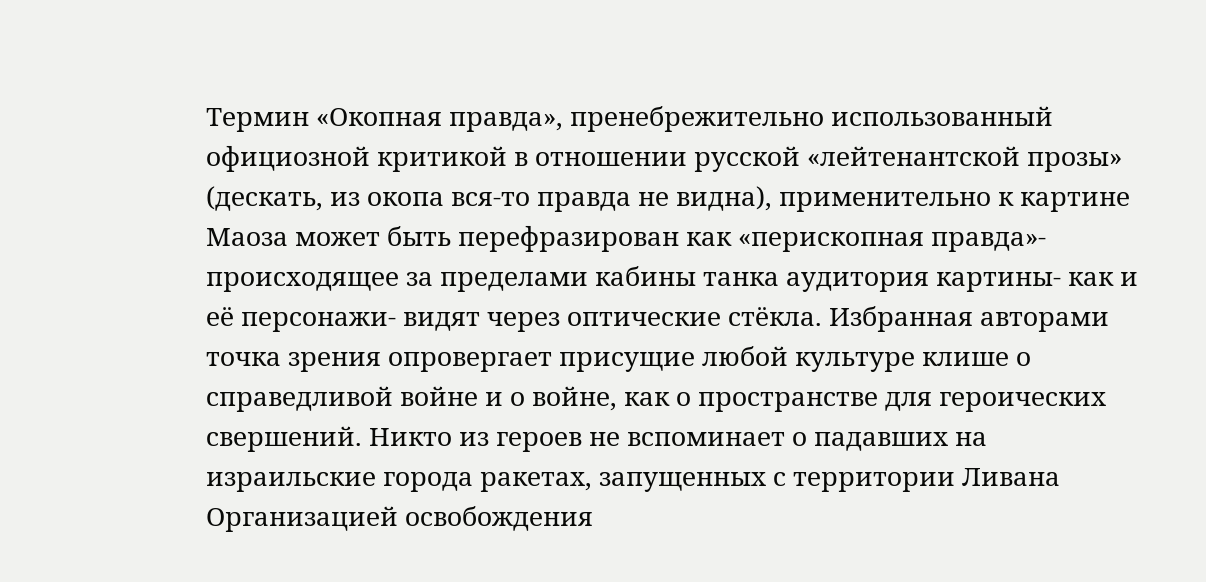Термин «Окопная правда», пренебрежительно использованный официозной критикой в отношении русской «лейтенантской прозы» (дескать, из окопа вся-то правда не видна), применительно к картине Маоза может быть перефразирован как «перископная правда»- происходящее за пределами кабины танка аудитория картины- как и её персонажи- видят через оптические стёкла. Избранная авторами точка зрения опровергает присущие любой культуре клише о справедливой войне и о войне, как о пространстве для героических свершений. Никто из героев не вспоминает о падавших на израильские города ракетах, запущенных с территории Ливана Организацией освобождения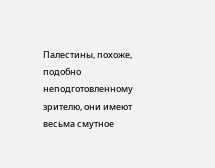Палестины, похоже, подобно неподготовленному зрителю, они имеют весьма смутное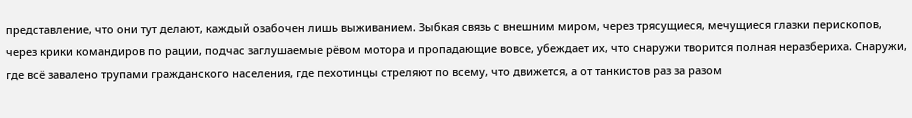представление, что они тут делают, каждый озабочен лишь выживанием. Зыбкая связь с внешним миром, через трясущиеся, мечущиеся глазки перископов, через крики командиров по рации, подчас заглушаемые рёвом мотора и пропадающие вовсе, убеждает их, что снаружи творится полная неразбериха. Снаружи, где всё завалено трупами гражданского населения, где пехотинцы стреляют по всему, что движется, а от танкистов раз за разом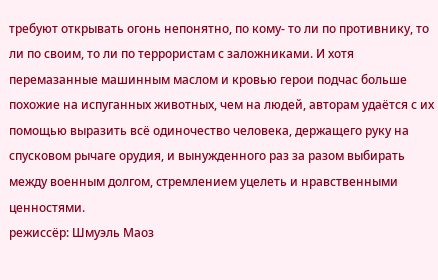требуют открывать огонь непонятно, по кому- то ли по противнику, то ли по своим, то ли по террористам с заложниками. И хотя перемазанные машинным маслом и кровью герои подчас больше похожие на испуганных животных, чем на людей, авторам удаётся с их помощью выразить всё одиночество человека, держащего руку на спусковом рычаге орудия, и вынужденного раз за разом выбирать между военным долгом, стремлением уцелеть и нравственными ценностями.
режиссёр: Шмуэль Маоз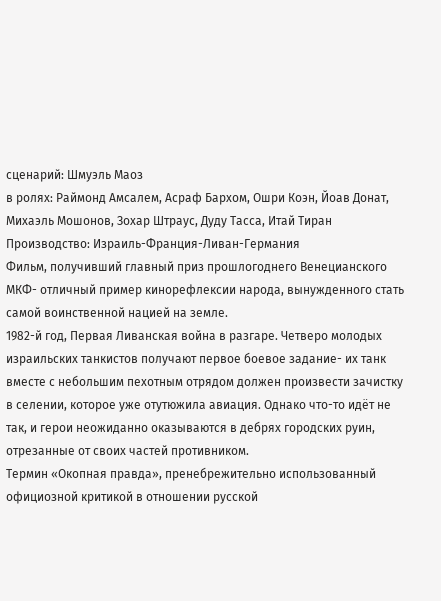сценарий: Шмуэль Маоз
в ролях: Раймонд Амсалем, Асраф Бархом, Ошри Коэн, Йоав Донат, Михаэль Мошонов, Зохар Штраус, Дуду Тасса, Итай Тиран
Производство: Израиль-Франция-Ливан-Германия
Фильм, получивший главный приз прошлогоднего Венецианского МКФ- отличный пример кинорефлексии народа, вынужденного стать самой воинственной нацией на земле.
1982-й год, Первая Ливанская война в разгаре. Четверо молодых израильских танкистов получают первое боевое задание- их танк вместе с небольшим пехотным отрядом должен произвести зачистку в селении, которое уже отутюжила авиация. Однако что-то идёт не так, и герои неожиданно оказываются в дебрях городских руин, отрезанные от своих частей противником.
Термин «Окопная правда», пренебрежительно использованный официозной критикой в отношении русской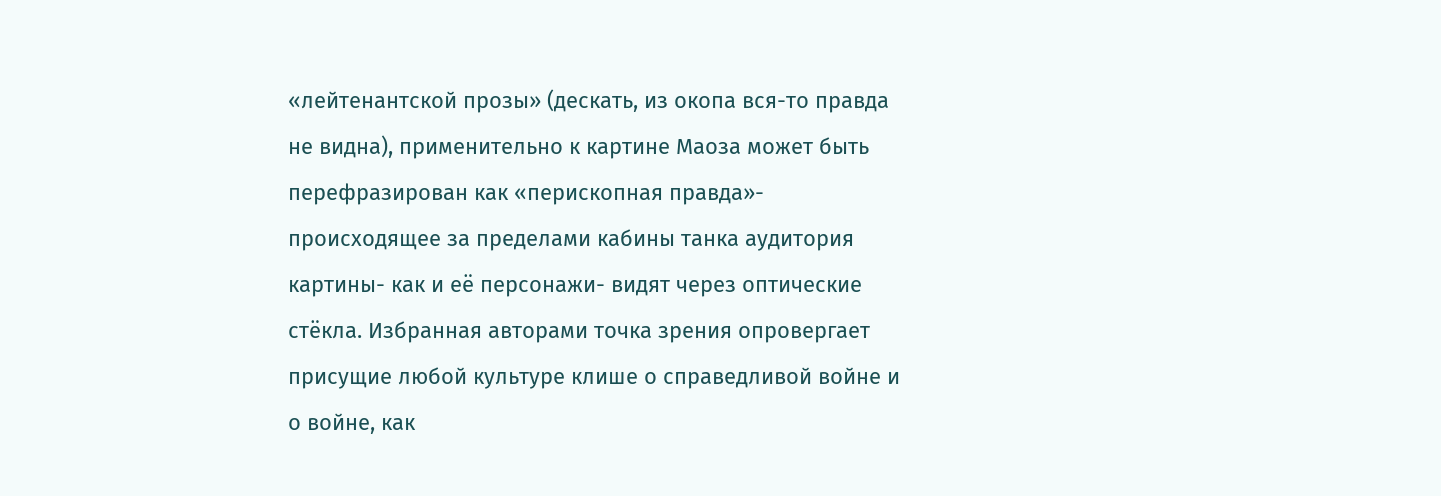«лейтенантской прозы» (дескать, из окопа вся-то правда не видна), применительно к картине Маоза может быть перефразирован как «перископная правда»- происходящее за пределами кабины танка аудитория картины- как и её персонажи- видят через оптические стёкла. Избранная авторами точка зрения опровергает присущие любой культуре клише о справедливой войне и о войне, как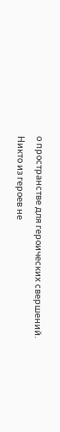о пространстве для героических свершений. Никто из героев не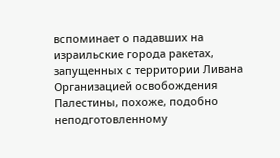вспоминает о падавших на израильские города ракетах, запущенных с территории Ливана Организацией освобождения Палестины, похоже, подобно неподготовленному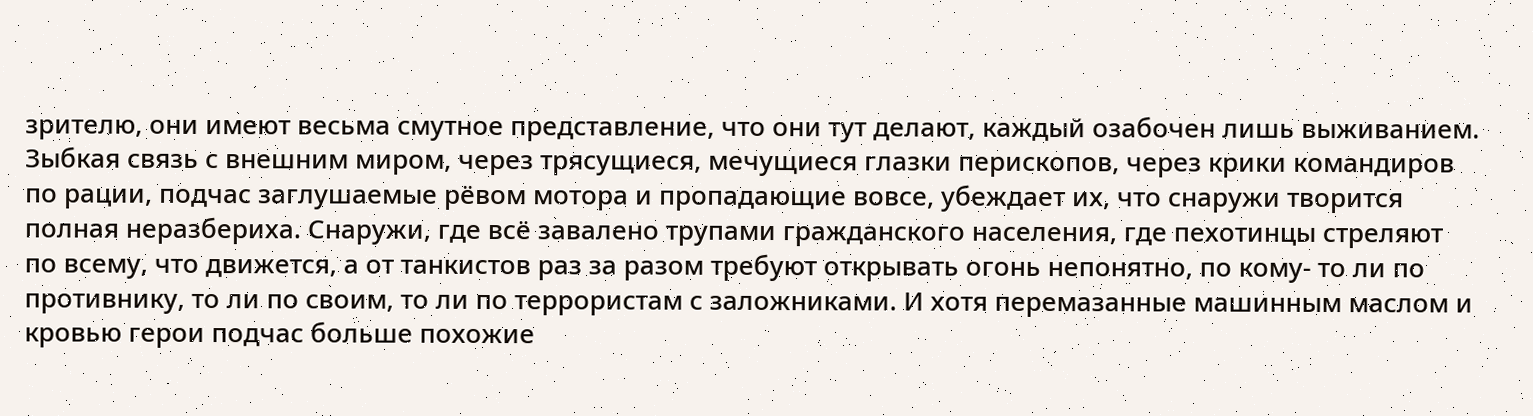зрителю, они имеют весьма смутное представление, что они тут делают, каждый озабочен лишь выживанием. Зыбкая связь с внешним миром, через трясущиеся, мечущиеся глазки перископов, через крики командиров по рации, подчас заглушаемые рёвом мотора и пропадающие вовсе, убеждает их, что снаружи творится полная неразбериха. Снаружи, где всё завалено трупами гражданского населения, где пехотинцы стреляют по всему, что движется, а от танкистов раз за разом требуют открывать огонь непонятно, по кому- то ли по противнику, то ли по своим, то ли по террористам с заложниками. И хотя перемазанные машинным маслом и кровью герои подчас больше похожие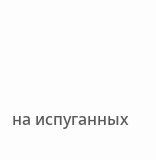на испуганных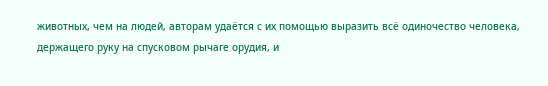животных, чем на людей, авторам удаётся с их помощью выразить всё одиночество человека, держащего руку на спусковом рычаге орудия, и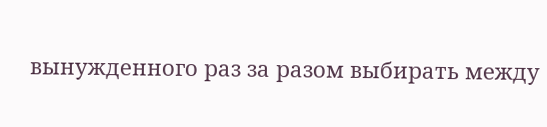вынужденного раз за разом выбирать между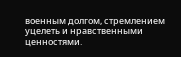военным долгом, стремлением уцелеть и нравственными ценностями.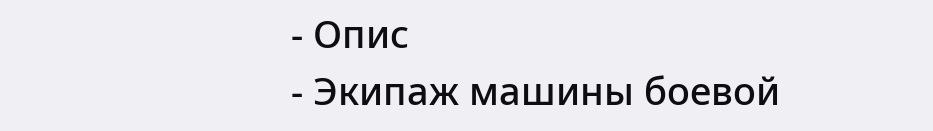- Опис
- Экипаж машины боевой